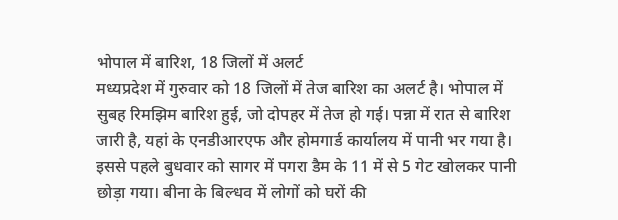भोपाल में बारिश, 18 जिलों में अलर्ट
मध्यप्रदेश में गुरुवार को 18 जिलों में तेज बारिश का अलर्ट है। भोपाल में सुबह रिमझिम बारिश हुई, जो दोपहर में तेज हो गई। पन्ना में रात से बारिश जारी है, यहां के एनडीआरएफ और होमगार्ड कार्यालय में पानी भर गया है।
इससे पहले बुधवार को सागर में पगरा डैम के 11 में से 5 गेट खोलकर पानी छोड़ा गया। बीना के बिल्धव में लोगों को घरों की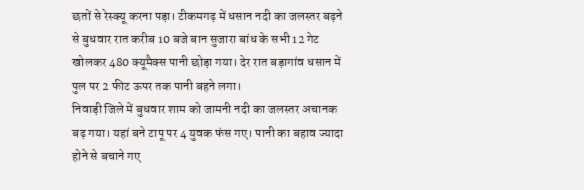छतों से रेस्क्यू करना पड़ा। टीकमगढ़ में धसान नदी का जलस्तर बढ़ने से बुधवार रात करीब 10 बजे बान सुजारा बांध के सभी 12 गेट खोलकर 480 क्यूमैक्स पानी छोड़ा गया। देर रात बड़ागांव धसान में पुल पर 2 फीट ऊपर तक पानी बहने लगा।
निवाड़ी जिले में बुधवार शाम को जामनी नदी का जलस्तर अचानक बढ़ गया। यहां बने टापू पर 4 युवक फंस गए। पानी का बहाव ज्यादा होने से बचाने गए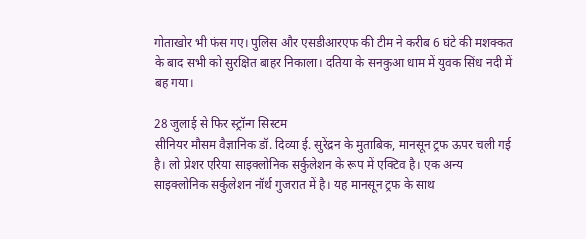गोताखोर भी फंस गए। पुलिस और एसडीआरएफ की टीम ने करीब 6 घंटे की मशक्कत के बाद सभी को सुरक्षित बाहर निकाला। दतिया के सनकुआ धाम में युवक सिंध नदी में बह गया।

28 जुलाई से फिर स्ट्रॉन्ग सिस्टम
सीनियर मौसम वैज्ञानिक डॉ. दिव्या ई. सुरेंद्रन के मुताबिक, मानसून ट्रफ ऊपर चली गई है। लो प्रेशर एरिया साइक्लोनिक सर्कुलेशन के रूप में एक्टिव है। एक अन्य साइक्लोनिक सर्कुलेशन नॉर्थ गुजरात में है। यह मानसून ट्रफ के साथ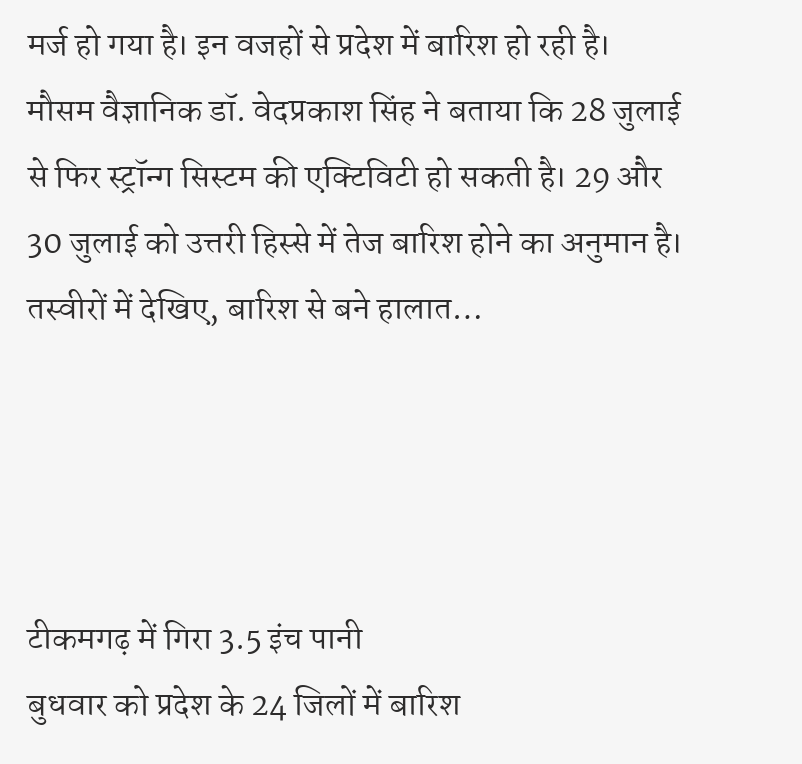मर्ज हो गया है। इन वजहों से प्रदेश में बारिश हो रही है।
मौसम वैज्ञानिक डॉ. वेदप्रकाश सिंह ने बताया कि 28 जुलाई से फिर स्ट्रॉन्ग सिस्टम की एक्टिविटी हो सकती है। 29 और 30 जुलाई को उत्तरी हिस्से में तेज बारिश होने का अनुमान है।
तस्वीरों में देखिए, बारिश से बने हालात…




टीकमगढ़ में गिरा 3.5 इंच पानी
बुधवार को प्रदेश के 24 जिलों में बारिश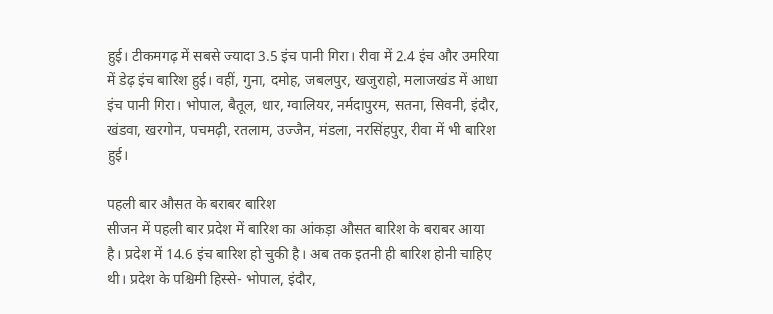हुई। टीकमगढ़ में सबसे ज्यादा 3.5 इंच पानी गिरा। रीवा में 2.4 इंच और उमरिया में डेढ़ इंच बारिश हुई। वहीं, गुना, दमोह, जबलपुर, खजुराहो, मलाजखंड में आधा इंच पानी गिरा। भोपाल, बैतूल, धार, ग्वालियर, नर्मदापुरम, सतना, सिवनी, इंदौर, खंडवा, खरगोन, पचमढ़ी, रतलाम, उज्जैन, मंडला, नरसिंहपुर, रीवा में भी बारिश हुई।

पहली बार औसत के बराबर बारिश
सीजन में पहली बार प्रदेश में बारिश का आंकड़ा औसत बारिश के बराबर आया है। प्रदेश में 14.6 इंच बारिश हो चुकी है। अब तक इतनी ही बारिश होनी चाहिए थी। प्रदेश के पश्चिमी हिस्से- भोपाल, इंदौर,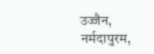उज्जैन, नर्मदापुरम,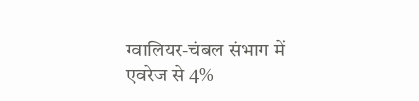ग्वालियर-चंबल संभाग में एवरेज से 4%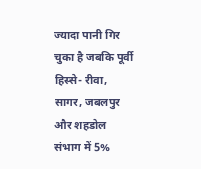ज्यादा पानी गिर चुका है जबकि पूर्वी हिस्से- रीवा, सागर, जबलपुर और शहडोल संभाग में 5%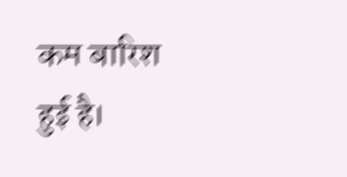कम बारिश हुई है।